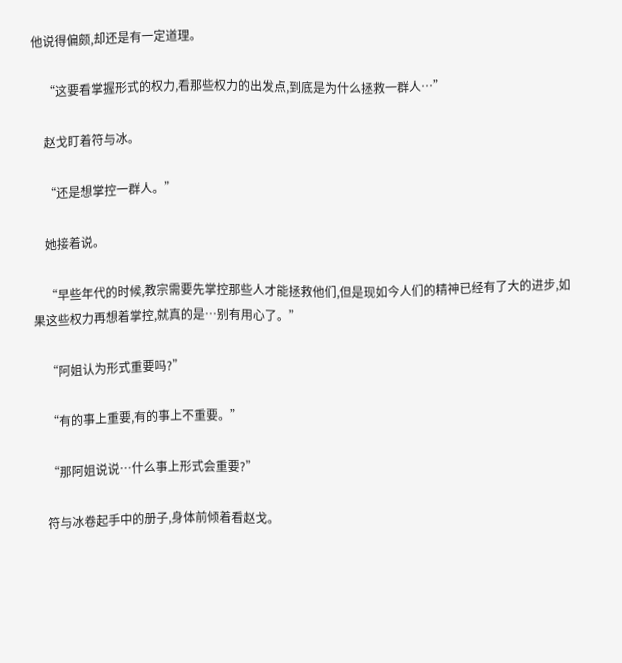他说得偏颇,却还是有一定道理。

    “这要看掌握形式的权力,看那些权力的出发点,到底是为什么拯救一群人…”

    赵戈盯着符与冰。

    “还是想掌控一群人。”

    她接着说。

    “早些年代的时候,教宗需要先掌控那些人才能拯救他们,但是现如今人们的精神已经有了大的进步,如果这些权力再想着掌控,就真的是…别有用心了。”

    “阿姐认为形式重要吗?”

    “有的事上重要,有的事上不重要。”

    “那阿姐说说…什么事上形式会重要?”

    符与冰卷起手中的册子,身体前倾着看赵戈。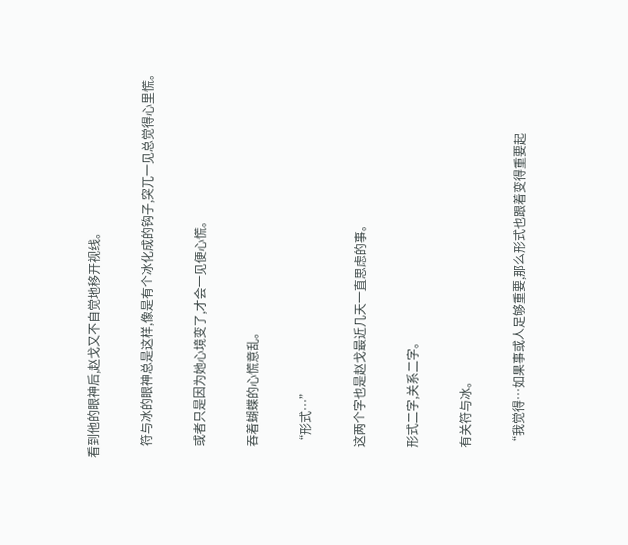看到他的眼神后,赵戈又不自觉地移开视线。

    符与冰的眼神总是这样,像是有个冰化成的钩子,突兀一见总觉得心里慌。

    或者只是因为她心境变了,才会一见便心慌。

    吞着蝴蝶的心慌意乱。

    “形式…”

    这两个字也是赵戈最近几天一直思虑的事。

    形式二字,关系二字。

    有关符与冰。

    “我觉得…如果事或人足够重要,那么形式也跟着变得重要起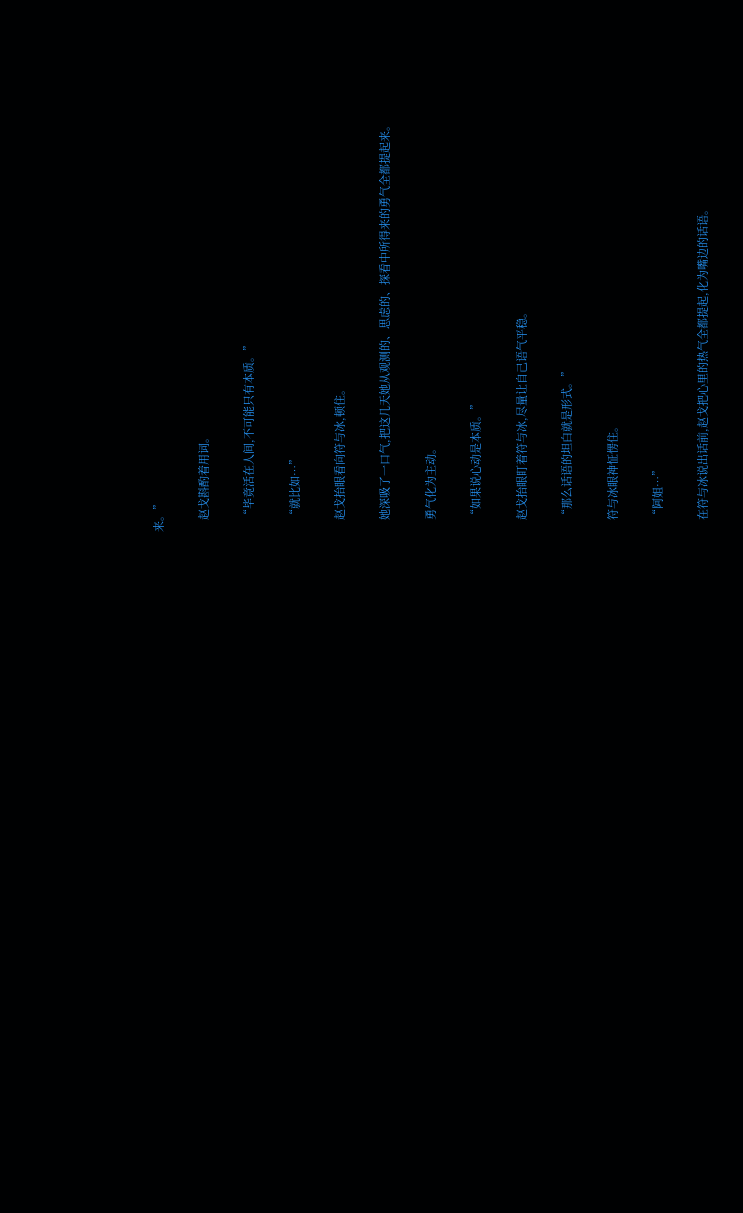来。”

    赵戈斟酌着用词。

    “毕竟活在人间,不可能只有本质。”

    “就比如…”

    赵戈抬眼看向符与冰,顿住。

    她深吸了一口气,把这几天她从观测的、思虑的、探看中所得来的勇气全都提起来。

    勇气化为主动。

    “如果说心动是本质。”

    赵戈抬眼盯着符与冰,尽量让自己语气平稳。

    “那么话语的坦白就是形式。”

    符与冰眼神怔愣住。

    “阿姐…”

    在符与冰说出话前,赵戈把心里的热气全都提起,化为嘴边的话语。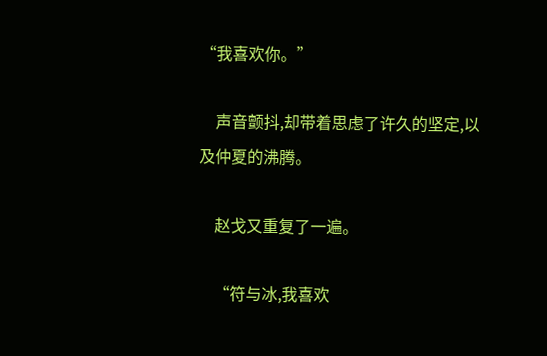“我喜欢你。”

    声音颤抖,却带着思虑了许久的坚定,以及仲夏的沸腾。

    赵戈又重复了一遍。

    “符与冰,我喜欢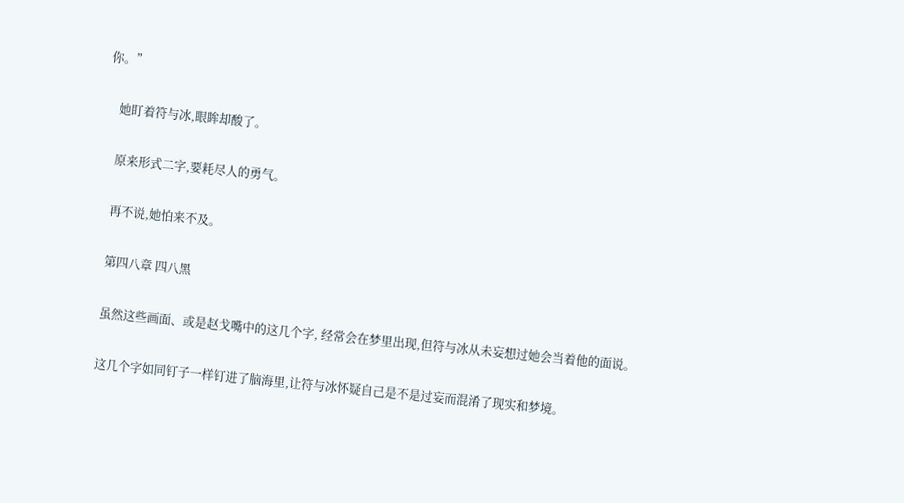你。”

    她盯着符与冰,眼眸却酸了。

    原来形式二字,要耗尽人的勇气。

    再不说,她怕来不及。

    第四八章 四八黑

    虽然这些画面、或是赵戈嘴中的这几个字, 经常会在梦里出现,但符与冰从未妄想过她会当着他的面说。

    这几个字如同钉子一样钉进了脑海里,让符与冰怀疑自己是不是过妄而混淆了现实和梦境。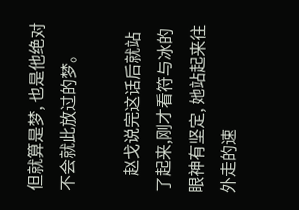但就算是梦, 也是他绝对不会就此放过的梦。

    赵戈说完这话后就站了起来,刚才看符与冰的眼神有坚定, 她站起来往外走的速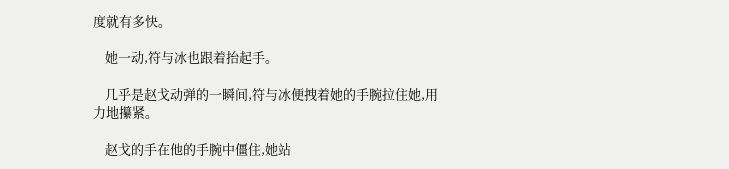度就有多快。

    她一动,符与冰也跟着抬起手。

    几乎是赵戈动弹的一瞬间,符与冰便拽着她的手腕拉住她,用力地攥紧。

    赵戈的手在他的手腕中僵住,她站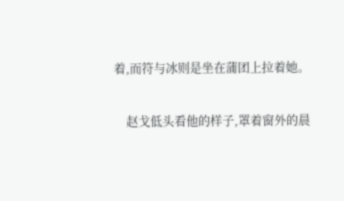着,而符与冰则是坐在蒲团上拉着她。

    赵戈低头看他的样子,罩着窗外的晨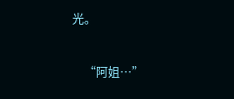光。

    “阿姐…”